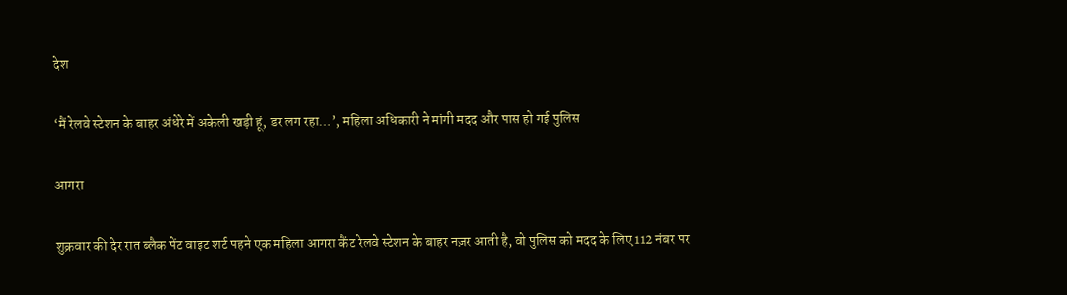देश

‘मैं रेलवे स्‍टेशन के बाहर अंधेरे में अकेली खड़ी हूं, डर लग रहा…’, महिला अधिकारी ने मांगी मदद और पास हो गई पुलिस

आगरा

शुक्रवार की देर रात ब्लैक पेंट वाइट शर्ट पहने एक महिला आगरा कैंट रेलवे स्टेशन के बाहर नज़र आती है, वो पुलिस को मदद के लिए 112 नंबर पर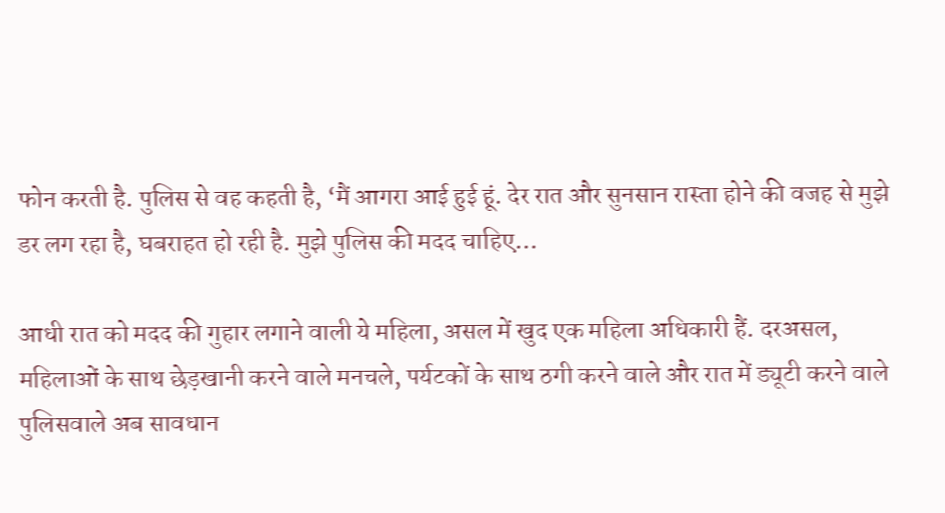फोन करती है. पुलिस से वह कहती है, ‘मैं आगरा आई हुई हूं. देर रात और सुनसान रास्ता होने की वजह से मुझे डर लग रहा है, घबराहत हो रही है. मुझे पुलिस की मदद चाहिए…

आधी रात को मदद की गुहार लगाने वाली ये महिला, असल में खुद एक महिला अधिकारी हैं. दरअसल, महिलाओं के साथ छेड़खानी करने वाले मनचले, पर्यटकों के साथ ठगी करने वाले और रात में ड्यूटी करने वाले पुलिसवाले अब सावधान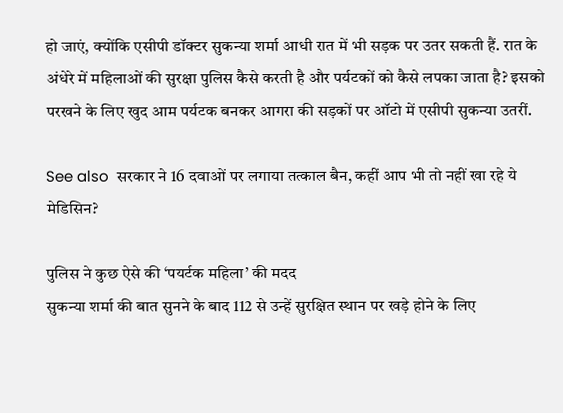हो जाएं, क्योंकि एसीपी डॉक्टर सुकन्या शर्मा आधी रात में भी सड़क पर उतर सकती हैं. रात के अंधेरे में महिलाओं की सुरक्षा पुलिस कैसे करती है और पर्यटकों को कैसे लपका जाता है? इसको परखने के लिए खुद आम पर्यटक बनकर आगरा की सड़कों पर ऑटो में एसीपी सुकन्या उतरीं.

See also  सरकार ने 16 दवाओं पर लगाया तत्काल बैन, कहीं आप भी तो नहीं खा रहे ये मेडिसिन?

पुलिस ने कुछ ऐसे की ‘पयर्टक महिला’ की मदद
सुकन्या शर्मा की बात सुनने के बाद 112 से उन्हें सुरक्षित स्थान पर खड़े होने के लिए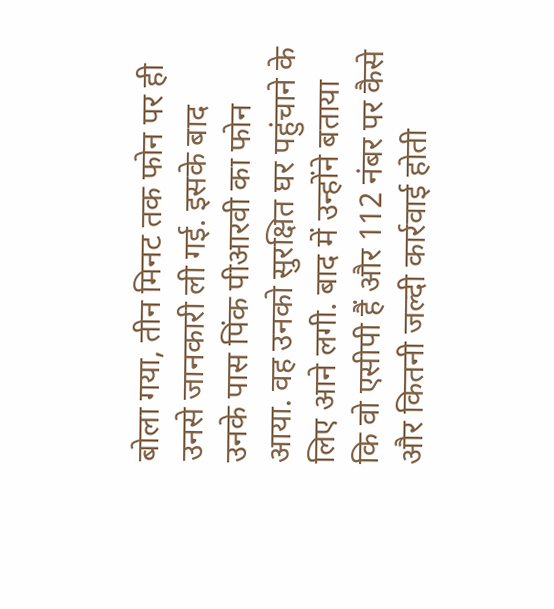बोला गया, तीन मिनट तक फोन पर ही उनसे जानकारी ली गई. इसके बाद उनके पास पिंक पीआरवी का फोन आया. वह उनको सुरक्षित घर पहुंचाने के लिए आने लगी. बाद में उन्होंने बताया कि वो एसीपी हैं और 112 नंबर पर कैसे और कितनी जल्‍दी कार्रवाई होती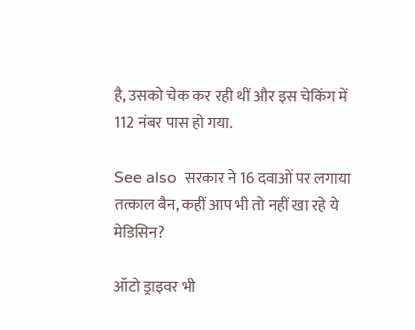है, उसको चेक कर रही थीं और इस चेकिंग में 112 नंबर पास हो गया.

See also  सरकार ने 16 दवाओं पर लगाया तत्काल बैन, कहीं आप भी तो नहीं खा रहे ये मेडिसिन?

ऑटो ड्राइवर भी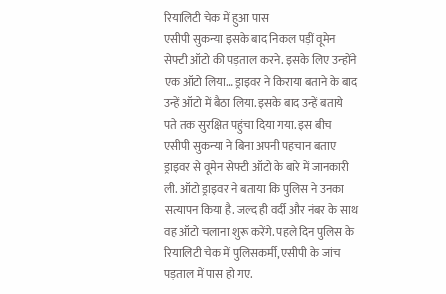रियालिटी चेक में हुआ पास
एसीपी सुकन्या इसके बाद निकल पड़ीं वूमेन सेफ्टी ऑटो की पड़ताल करने. इसके लिए उन्‍होंने एक ऑटो लिया… ड्राइवर ने किराया बताने के बाद उन्हें ऑटो में बैठा लिया. इसके बाद उन्हें बताये पते तक सुरक्षित पहुंचा दिया गया. इस बीच एसीपी सुकन्‍या ने बिना अपनी पहचान बताए ड्राइवर से वूमेन सेफ्टी ऑटो के बारे में जानकारी ली. ऑटो ड्राइवर ने बताया कि पुलिस ने उनका सत्यापन किया है. जल्द ही वर्दी और नंबर के साथ वह ऑटो चलाना शुरू करेंगे. पहले दिन पुलिस के रियालिटी चेक में पुलिसकर्मी, एसीपी के जांच पड़ताल में पास हो गए.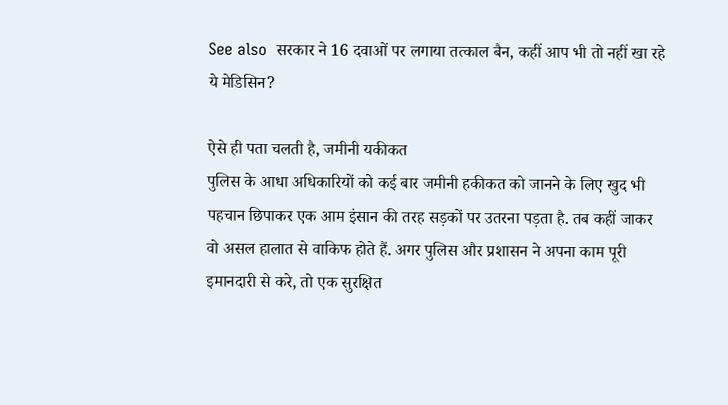See also  सरकार ने 16 दवाओं पर लगाया तत्काल बैन, कहीं आप भी तो नहीं खा रहे ये मेडिसिन?

ऐसे ही पता चलती है, जमीनी यकीकत
पुलिस के आधा अधिकारियों को कई बार जमीनी हकीकत को जानने के लिए खुद भी पहचान छिपाकर एक आम इंसान की तरह सड़कों पर उतरना पड़ता है. तब कहीं जाकर वो असल हालात से वाकिफ होते हैं. अगर पुलिस और प्रशासन ने अपना काम पूरी इमानदारी से करे, तो एक सुरक्षित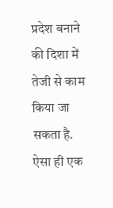प्रदेश बनाने की दिशा में तेजी से काम किया जा सकता है. ऐसा ही एक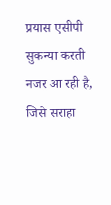प्रयास एसीपी सुकन्‍या करती नजर आ रही है, जिसे सराहा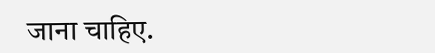जाना चाहिए.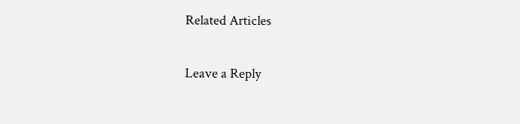Related Articles

Leave a Reply